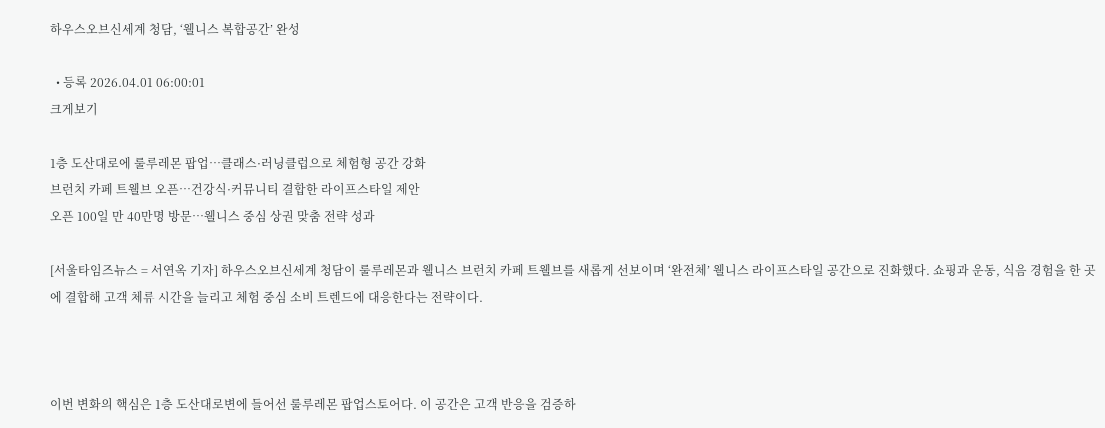하우스오브신세계 청담, ‘웰니스 복합공간’ 완성

  • 등록 2026.04.01 06:00:01
크게보기

1층 도산대로에 룰루레몬 팝업…클래스·러닝클럽으로 체험형 공간 강화
브런치 카페 트웰브 오픈…건강식·커뮤니티 결합한 라이프스타일 제안
오픈 100일 만 40만명 방문…웰니스 중심 상권 맞춤 전략 성과

[서울타임즈뉴스 = 서연옥 기자] 하우스오브신세계 청담이 룰루레몬과 웰니스 브런치 카페 트웰브를 새롭게 선보이며 ‘완전체’ 웰니스 라이프스타일 공간으로 진화했다. 쇼핑과 운동, 식음 경험을 한 곳에 결합해 고객 체류 시간을 늘리고 체험 중심 소비 트렌드에 대응한다는 전략이다.



이번 변화의 핵심은 1층 도산대로변에 들어선 룰루레몬 팝업스토어다. 이 공간은 고객 반응을 검증하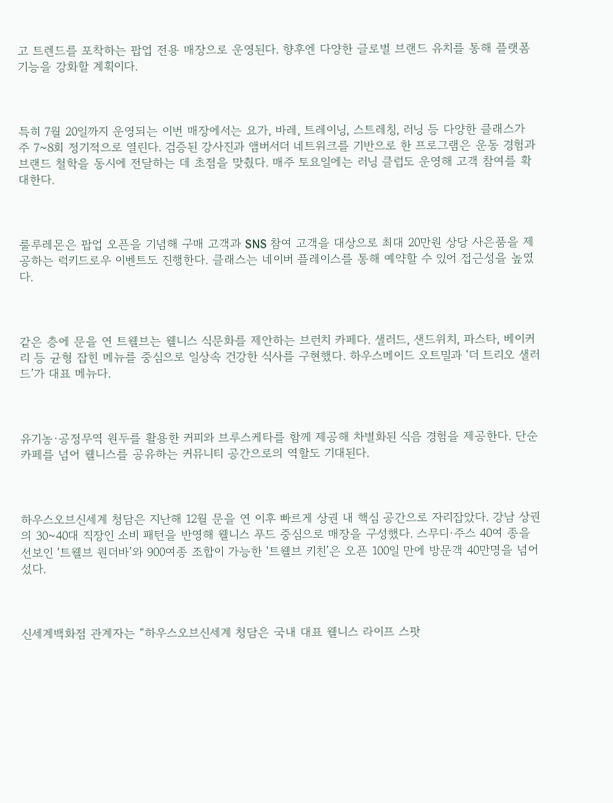고 트렌드를 포착하는 팝업 전용 매장으로 운영된다. 향후엔 다양한 글로벌 브랜드 유치를 통해 플랫폼 기능을 강화할 계획이다.



특히 7월 20일까지 운영되는 이번 매장에서는 요가, 바레, 트레이닝, 스트레칭, 러닝 등 다양한 클래스가 주 7~8회 정기적으로 열린다. 검증된 강사진과 앰버서더 네트워크를 기반으로 한 프로그램은 운동 경험과 브랜드 철학을 동시에 전달하는 데 초점을 맞췄다. 매주 토요일에는 러닝 클럽도 운영해 고객 참여를 확대한다.



룰루레몬은 팝업 오픈을 기념해 구매 고객과 SNS 참여 고객을 대상으로 최대 20만원 상당 사은품을 제공하는 럭키드로우 이벤트도 진행한다. 클래스는 네이버 플레이스를 통해 예약할 수 있어 접근성을 높였다.



같은 층에 문을 연 트웰브는 웰니스 식문화를 제안하는 브런치 카페다. 샐러드, 샌드위치, 파스타, 베이커리 등 균형 잡힌 메뉴를 중심으로 일상속 건강한 식사를 구현했다. 하우스메이드 오트밀과 ‘더 트리오 샐러드’가 대표 메뉴다.



유기농·공정무역 원두를 활용한 커피와 브루스케타를 함께 제공해 차별화된 식음 경험을 제공한다. 단순 카페를 넘어 웰니스를 공유하는 커뮤니티 공간으로의 역할도 기대된다.



하우스오브신세계 청담은 지난해 12월 문을 연 이후 빠르게 상권 내 핵심 공간으로 자리잡았다. 강남 상권의 30~40대 직장인 소비 패턴을 반영해 웰니스 푸드 중심으로 매장을 구성했다. 스무디·주스 40여 종을 선보인 ‘트웰브 원더바’와 900여종 조합이 가능한 ‘트웰브 키친’은 오픈 100일 만에 방문객 40만명을 넘어섰다.



신세계백화점 관계자는 “하우스오브신세계 청담은 국내 대표 웰니스 라이프 스팟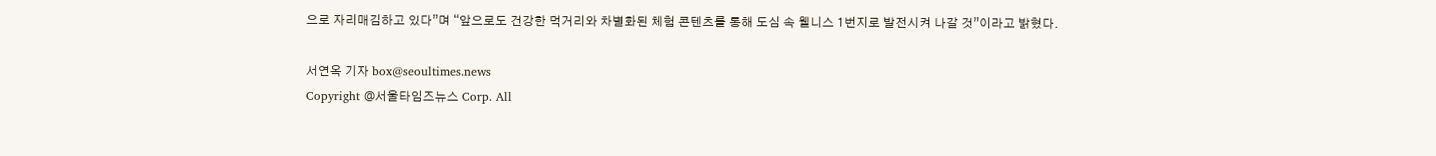으로 자리매김하고 있다”며 “앞으로도 건강한 먹거리와 차별화된 체험 콘텐츠를 통해 도심 속 웰니스 1번지로 발전시켜 나갈 것”이라고 밝혔다.

서연옥 기자 box@seoultimes.news
Copyright @서울타임즈뉴스 Corp. All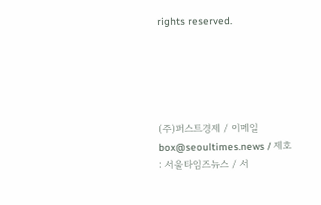rights reserved.





(주)퍼스트경제 / 이메일 box@seoultimes.news / 제호 : 서울타임즈뉴스 / 서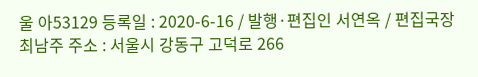울 아53129 등록일 : 2020-6-16 / 발행·편집인 서연옥 / 편집국장 최남주 주소 : 서울시 강동구 고덕로 266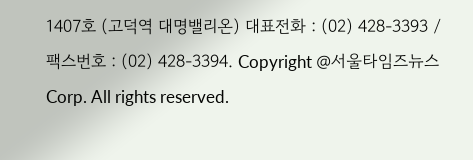1407호 (고덕역 대명밸리온) 대표전화 : (02) 428-3393 / 팩스번호 : (02) 428-3394. Copyright @서울타임즈뉴스 Corp. All rights reserved.